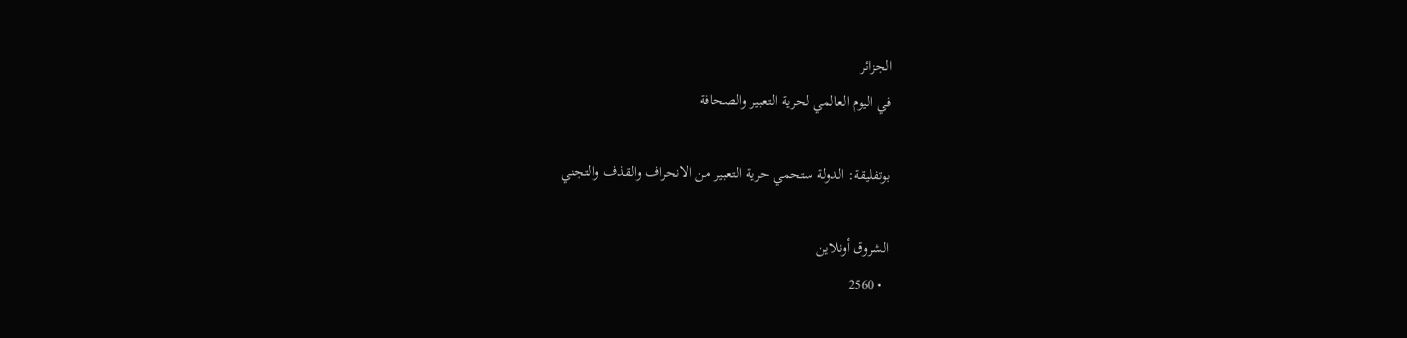الجزائر
في اليوم العالمي لحرية التعبير والصحافة

بوتفليقة: الدولة ستحمي حرية التعبير من الانحراف والقذف والتجني

الشروق أونلاين
  • 2560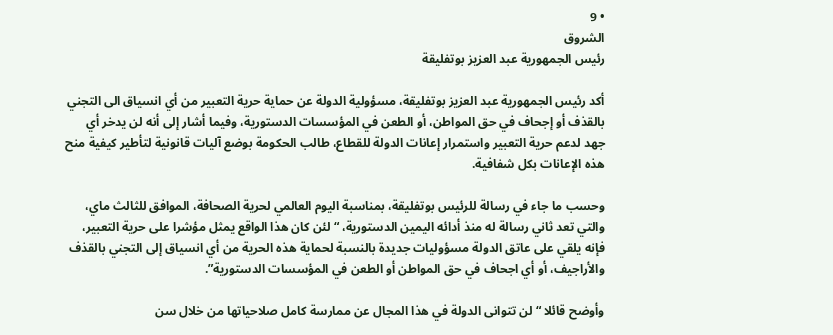• 9
الشروق
رئيس الجمهورية عبد العزيز بوتفليقة

أكد رئيس الجمهورية عبد العزيز بوتفليقة، مسؤولية الدولة عن حماية حرية التعبير من أي انسياق الى التجني بالقذف أو إجحاف في حق المواطن، أو الطعن في المؤسسات الدستورية، وفيما أشار إلى أنه لن يدخر أي جهد لدعم حرية التعبير واستمرار إعانات الدولة للقطاع، طالب الحكومة بوضع آليات قانونية لتأطير كيفية منح هذه الإعانات بكل شفافية.

وحسب ما جاء في رسالة للرئيس بوتفليقة، بمناسبة اليوم العالمي لحرية الصحافة، الموافق للثالث ماي، والتي تعد ثاني رسالة له منذ أدائه اليمين الدستورية، “لئن كان هذا الواقع يمثل مؤشرا على حرية التعبير، فإنه يلقي على عاتق الدولة مسؤوليات جديدة بالنسبة لحماية هذه الحرية من أي انسياق إلى التجني بالقذف والأراجيف، أو أي اجحاف في حق المواطن أو الطعن في المؤسسات الدستورية”.

وأوضح قائلا “لن تتوانى الدولة في هذا المجال عن ممارسة كامل صلاحياتها من خلال سن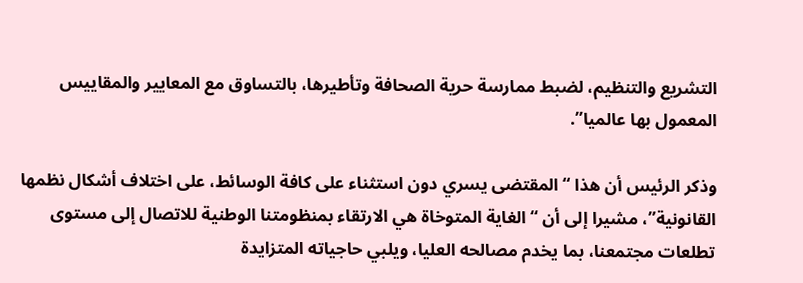التشريع والتنظيم، لضبط ممارسة حرية الصحافة وتأطيرها، بالتساوق مع المعايير والمقاييس المعمول بها عالميا”.

وذكر الرئيس أن هذا “المقتضى يسري دون استثناء على كافة الوسائط، على اختلاف أشكال نظمها القانونية”، مشيرا إلى أن “الغاية المتوخاة هي الارتقاء بمنظومتنا الوطنية للاتصال إلى مستوى تطلعات مجتمعنا، بما يخدم مصالحه العليا، ويلبي حاجياته المتزايدة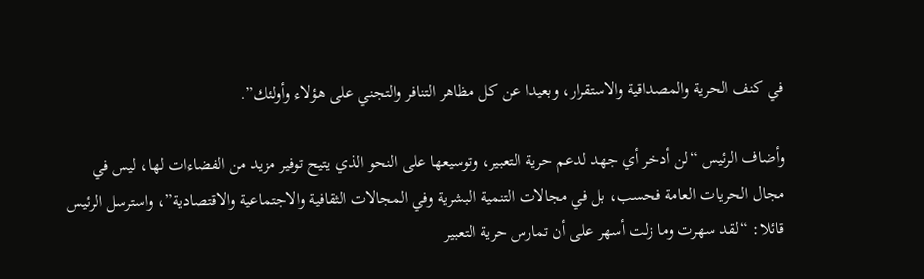في كنف الحرية والمصداقية والاستقرار، وبعيدا عن كل مظاهر التنافر والتجني على هؤلاء وأولئك”.

وأضاف الرئيس “لن أدخر أي جهد لدعم حرية التعبير، وتوسيعها على النحو الذي يتيح توفير مزيد من الفضاءات لها، ليس في مجال الحريات العامة فحسب، بل في مجالات التنمية البشرية وفي المجالات الثقافية والاجتماعية والاقتصادية”، واسترسل الرئيس قائلا: “لقد سهرت وما زلت أسهر على أن تمارس حرية التعبير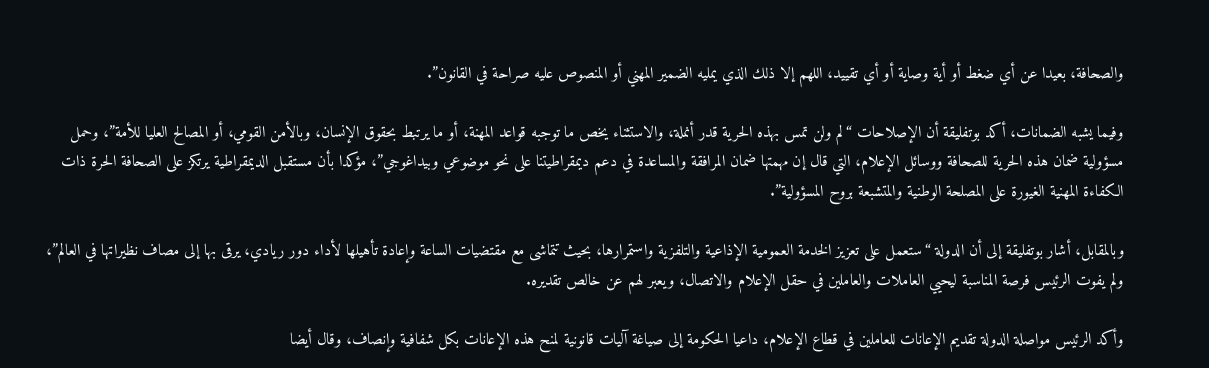والصحافة، بعيدا عن أي ضغط أو أية وصاية أو أي تقييد، اللهم إلا ذلك الذي يمليه الضمير المهني أو المنصوص عليه صراحة في القانون”.

وفيما يشبه الضمانات، أكد بوتفليقة أن الإصلاحات “لم ولن تمس بهذه الحرية قدر أنملة، والاستثناء يخص ما توجبه قواعد المهنة، أو ما يرتبط بحقوق الإنسان، وبالأمن القومي، أو المصالح العليا للأمة”، وحمل مسؤولية ضمان هذه الحرية للصحافة ووسائل الإعلام، التي قال إن مهمتها ضمان المرافقة والمساعدة في دعم ديمقراطيتنا على نحو موضوعي وبيداغوجي”، مؤكدا بأن مستقبل الديمقراطية يرتكز على الصحافة الحرة ذات الكفاءة المهنية الغيورة على المصلحة الوطنية والمتشبعة بروح المسؤولية”.

وبالمقابل، أشار بوتفليقة إلى أن الدولة “ستعمل على تعزيز الخدمة العمومية الإذاعية والتلفزية واستمرارها، بحيث تتماشى مع مقتضيات الساعة وإعادة تأهيلها لأداء دور ريادي، يرقى بها إلى مصاف نظيراتها في العالم”، ولم يفوت الرئيس فرصة المناسبة ليحيي العاملات والعاملين في حقل الإعلام والاتصال، ويعبر لهم عن خالص تقديره.

وأكد الرئيس مواصلة الدولة تقديم الإعانات للعاملين في قطاع الإعلام، داعيا الحكومة إلى صياغة آليات قانونية لمنح هذه الإعانات بكل شفافية وإنصاف، وقال أيضا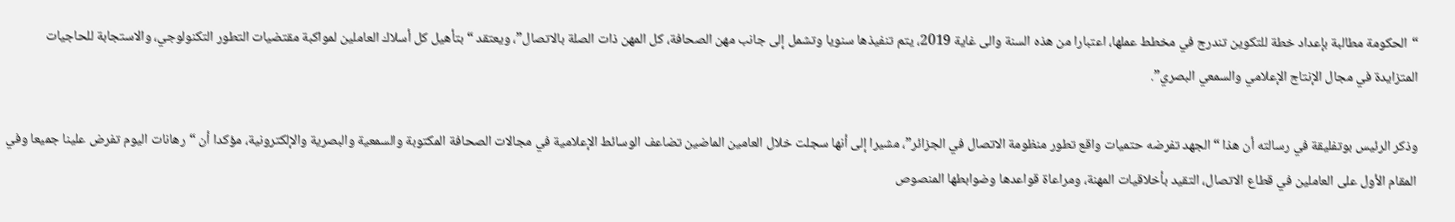“الحكومة مطالبة بإعداد خطة للتكوين تندرج في مخطط عملها، اعتبارا من هذه السنة والى غاية 2019، يتم تنفيذها سنويا وتشمل إلى جانب مهن الصحافة، كل المهن ذات الصلة بالاتصال”، ويعتقد “بتأهيل كل أسلاك العاملين لمواكبة مقتضيات التطور التكنولوجي، والاستجابة للحاجيات المتزايدة في مجال الإنتاج الإعلامي والسمعي البصري”.

وذكر الرئيس بوتفليقة في رسالته أن هذا “الجهد تفرضه حتميات واقع تطور منظومة الاتصال في الجزائر”، مشيرا إلى أنها سجلت خلال العامين الماضين تضاعف الوسائط الإعلامية في مجالات الصحافة المكتوبة والسمعية والبصرية والإلكترونية، مؤكدا أن “رهانات اليوم تفرض علينا جميعا وفي المقام الأول على العاملين في قطاع الاتصال، التقيد بأخلاقيات المهنة، ومراعاة قواعدها وضوابطها المنصوص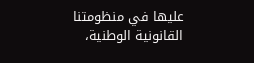عليها في منظومتنا القانونية الوطنية،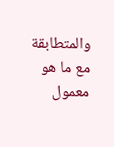والمتطابقة مع ما هو معمول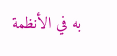به في الأنظمة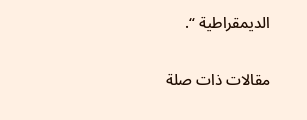الديمقراطية “.

مقالات ذات صلة